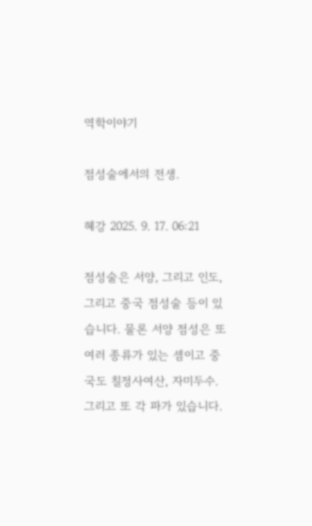역학이야기

점성술에서의 전생.

혜강 2025. 9. 17. 06:21

점성술은 서양, 그리고 인도, 그리고 중국 점성술 등이 있습니다. 물론 서양 점성은 또 여러 종류가 있는 셈이고 중국도 칠정사여산, 자미두수. 그리고 또 각 파가 있습니다.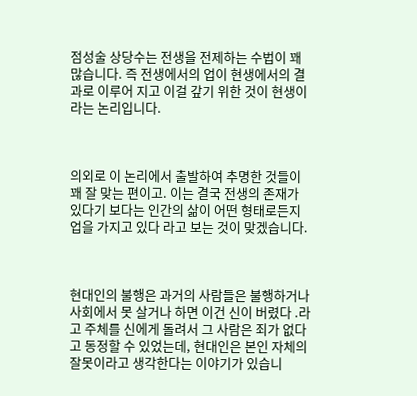점성술 상당수는 전생을 전제하는 수법이 꽤 많습니다. 즉 전생에서의 업이 현생에서의 결과로 이루어 지고 이걸 갚기 위한 것이 현생이라는 논리입니다.



의외로 이 논리에서 출발하여 추명한 것들이 꽤 잘 맞는 편이고. 이는 결국 전생의 존재가 있다기 보다는 인간의 삶이 어떤 형태로든지 업을 가지고 있다 라고 보는 것이 맞겠습니다.



현대인의 불행은 과거의 사람들은 불행하거나 사회에서 못 살거나 하면 이건 신이 버렸다 .라고 주체를 신에게 돌려서 그 사람은 죄가 없다고 동정할 수 있었는데, 현대인은 본인 자체의 잘못이라고 생각한다는 이야기가 있습니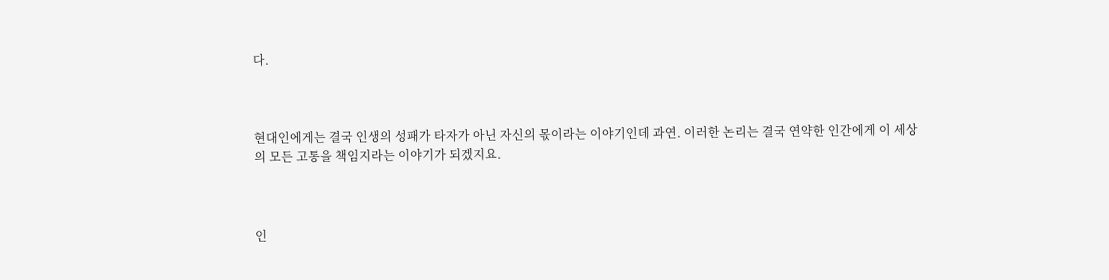다.



현대인에게는 결국 인생의 성패가 타자가 아닌 자신의 몫이라는 이야기인데 과연. 이러한 논리는 결국 연약한 인간에게 이 세상의 모든 고통을 책임지라는 이야기가 되겠지요.



인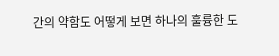간의 약함도 어떻게 보면 하나의 훌륭한 도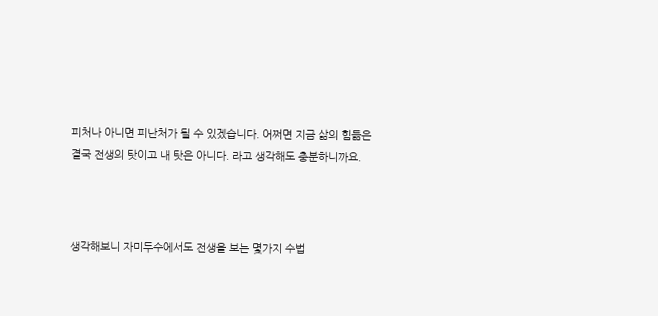피처나 아니면 피난처가 될 수 있겠습니다. 어쩌면 지금 삶의 힘듦은 결국 전생의 탓이고 내 탓은 아니다. 라고 생각해도 충분하니까요.



생각해보니 자미두수에서도 전생을 보는 몇가지 수법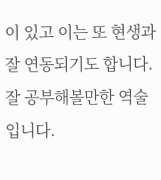이 있고 이는 또 현생과 잘 연동되기도 합니다. 잘 공부해볼만한 역술입니다.